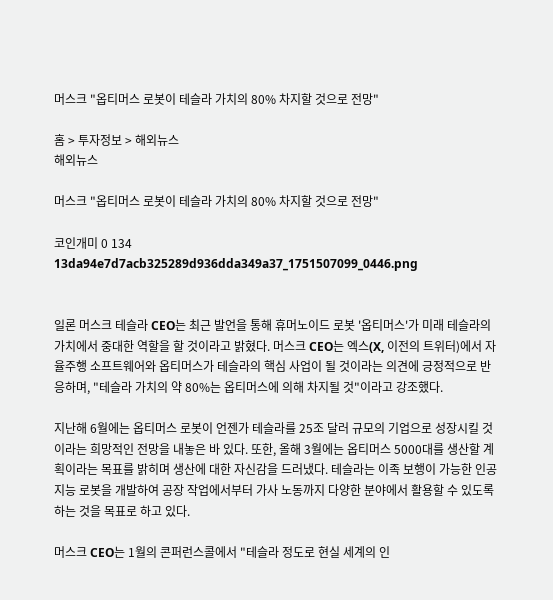머스크 "옵티머스 로봇이 테슬라 가치의 80% 차지할 것으로 전망"

홈 > 투자정보 > 해외뉴스
해외뉴스

머스크 "옵티머스 로봇이 테슬라 가치의 80% 차지할 것으로 전망"

코인개미 0 134
13da94e7d7acb325289d936dda349a37_1751507099_0446.png


일론 머스크 테슬라 CEO는 최근 발언을 통해 휴머노이드 로봇 '옵티머스'가 미래 테슬라의 가치에서 중대한 역할을 할 것이라고 밝혔다. 머스크 CEO는 엑스(X, 이전의 트위터)에서 자율주행 소프트웨어와 옵티머스가 테슬라의 핵심 사업이 될 것이라는 의견에 긍정적으로 반응하며, "테슬라 가치의 약 80%는 옵티머스에 의해 차지될 것"이라고 강조했다.

지난해 6월에는 옵티머스 로봇이 언젠가 테슬라를 25조 달러 규모의 기업으로 성장시킬 것이라는 희망적인 전망을 내놓은 바 있다. 또한, 올해 3월에는 옵티머스 5000대를 생산할 계획이라는 목표를 밝히며 생산에 대한 자신감을 드러냈다. 테슬라는 이족 보행이 가능한 인공지능 로봇을 개발하여 공장 작업에서부터 가사 노동까지 다양한 분야에서 활용할 수 있도록 하는 것을 목표로 하고 있다.

머스크 CEO는 1월의 콘퍼런스콜에서 "테슬라 정도로 현실 세계의 인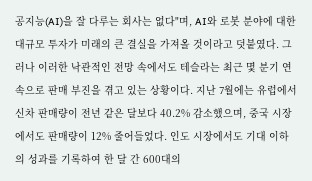공지능(AI)을 잘 다루는 회사는 없다"며, AI와 로봇 분야에 대한 대규모 투자가 미래의 큰 결실을 가져올 것이라고 덧붙였다. 그러나 이러한 낙관적인 전망 속에서도 테슬라는 최근 몇 분기 연속으로 판매 부진을 겪고 있는 상황이다. 지난 7월에는 유럽에서 신차 판매량이 전년 같은 달보다 40.2% 감소했으며, 중국 시장에서도 판매량이 12% 줄어들었다. 인도 시장에서도 기대 이하의 성과를 기록하여 한 달 간 600대의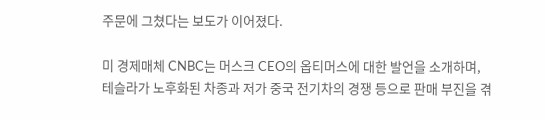주문에 그쳤다는 보도가 이어졌다.

미 경제매체 CNBC는 머스크 CEO의 옵티머스에 대한 발언을 소개하며, 테슬라가 노후화된 차종과 저가 중국 전기차의 경쟁 등으로 판매 부진을 겪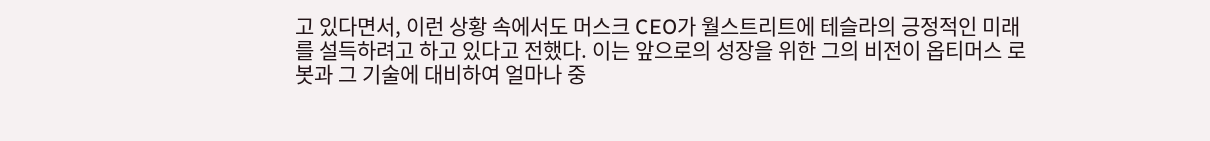고 있다면서, 이런 상황 속에서도 머스크 CEO가 월스트리트에 테슬라의 긍정적인 미래를 설득하려고 하고 있다고 전했다. 이는 앞으로의 성장을 위한 그의 비전이 옵티머스 로봇과 그 기술에 대비하여 얼마나 중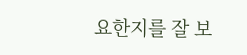요한지를 잘 보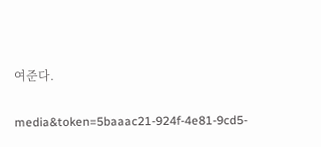여준다.

media&token=5baaac21-924f-4e81-9cd5-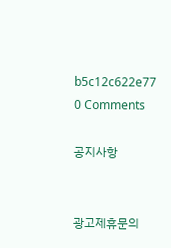b5c12c622e77
0 Comments

공지사항


광고제휴문의